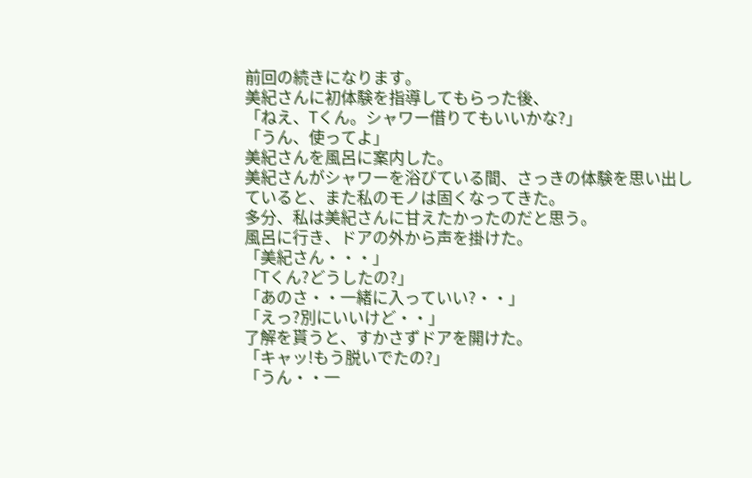前回の続きになります。
美紀さんに初体験を指導してもらった後、
「ねえ、Tくん。シャワー借りてもいいかな?」
「うん、使ってよ」
美紀さんを風呂に案内した。
美紀さんがシャワーを浴びている間、さっきの体験を思い出していると、また私のモノは固くなってきた。
多分、私は美紀さんに甘えたかったのだと思う。
風呂に行き、ドアの外から声を掛けた。
「美紀さん・・・」
「Tくん?どうしたの?」
「あのさ・・一緒に入っていい?・・」
「えっ?別にいいけど・・」
了解を貰うと、すかさずドアを開けた。
「キャッ!もう脱いでたの?」
「うん・・一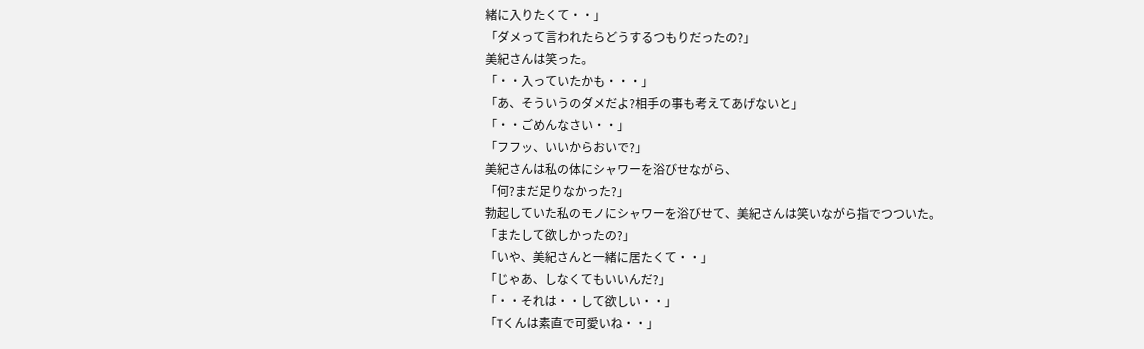緒に入りたくて・・」
「ダメって言われたらどうするつもりだったの?」
美紀さんは笑った。
「・・入っていたかも・・・」
「あ、そういうのダメだよ?相手の事も考えてあげないと」
「・・ごめんなさい・・」
「フフッ、いいからおいで?」
美紀さんは私の体にシャワーを浴びせながら、
「何?まだ足りなかった?」
勃起していた私のモノにシャワーを浴びせて、美紀さんは笑いながら指でつついた。
「またして欲しかったの?」
「いや、美紀さんと一緒に居たくて・・」
「じゃあ、しなくてもいいんだ?」
「・・それは・・して欲しい・・」
「Tくんは素直で可愛いね・・」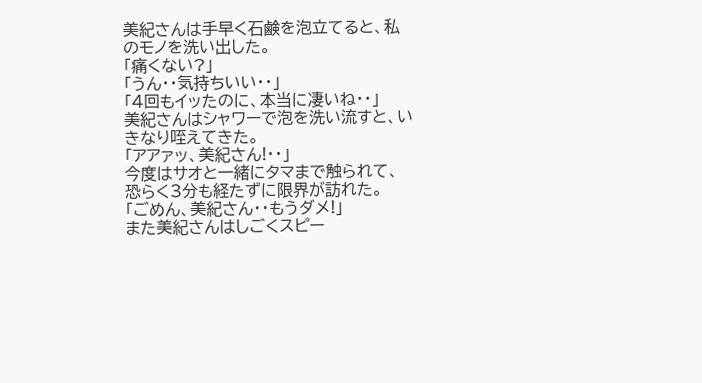美紀さんは手早く石鹸を泡立てると、私のモノを洗い出した。
「痛くない?」
「うん・・気持ちいい・・」
「4回もイッたのに、本当に凄いね・・」
美紀さんはシャワーで泡を洗い流すと、いきなり咥えてきた。
「アアァッ、美紀さん!・・」
今度はサオと一緒にタマまで触られて、恐らく3分も経たずに限界が訪れた。
「ごめん、美紀さん・・もうダメ!」
また美紀さんはしごくスピー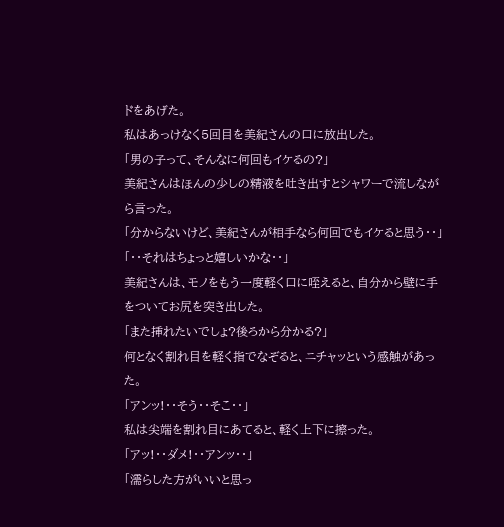ドをあげた。
私はあっけなく5回目を美紀さんの口に放出した。
「男の子って、そんなに何回もイケるの?」
美紀さんはほんの少しの精液を吐き出すとシャワーで流しながら言った。
「分からないけど、美紀さんが相手なら何回でもイケると思う・・」
「・・それはちょっと嬉しいかな・・」
美紀さんは、モノをもう一度軽く口に咥えると、自分から壁に手をついてお尻を突き出した。
「また挿れたいでしょ?後ろから分かる?」
何となく割れ目を軽く指でなぞると、ニチャッという感触があった。
「アンッ!・・そう・・そこ・・」
私は尖端を割れ目にあてると、軽く上下に擦った。
「アッ!・・ダメ!・・アンッ・・」
「濡らした方がいいと思っ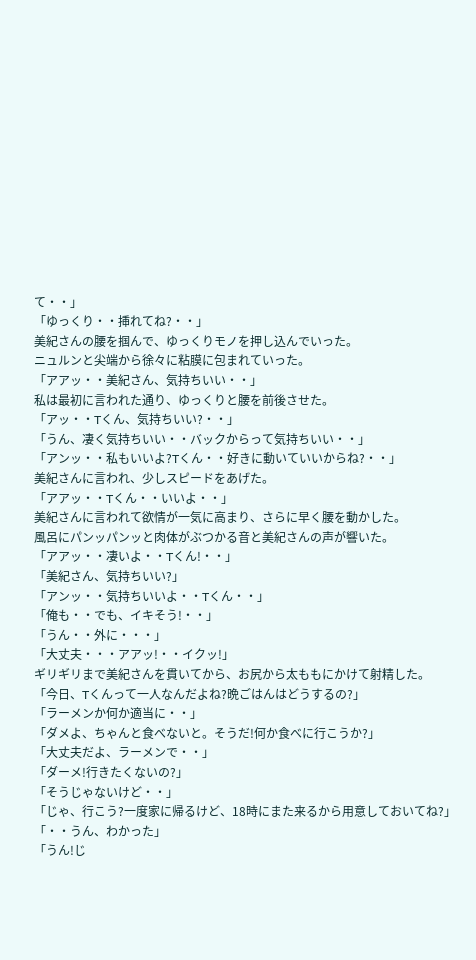て・・」
「ゆっくり・・挿れてね?・・」
美紀さんの腰を掴んで、ゆっくりモノを押し込んでいった。
ニュルンと尖端から徐々に粘膜に包まれていった。
「アアッ・・美紀さん、気持ちいい・・」
私は最初に言われた通り、ゆっくりと腰を前後させた。
「アッ・・Tくん、気持ちいい?・・」
「うん、凄く気持ちいい・・バックからって気持ちいい・・」
「アンッ・・私もいいよ?Tくん・・好きに動いていいからね?・・」
美紀さんに言われ、少しスピードをあげた。
「アアッ・・Tくん・・いいよ・・」
美紀さんに言われて欲情が一気に高まり、さらに早く腰を動かした。
風呂にパンッパンッと肉体がぶつかる音と美紀さんの声が響いた。
「アアッ・・凄いよ・・Tくん!・・」
「美紀さん、気持ちいい?」
「アンッ・・気持ちいいよ・・Tくん・・」
「俺も・・でも、イキそう!・・」
「うん・・外に・・・」
「大丈夫・・・アアッ!・・イクッ!」
ギリギリまで美紀さんを貫いてから、お尻から太ももにかけて射精した。
「今日、Tくんって一人なんだよね?晩ごはんはどうするの?」
「ラーメンか何か適当に・・」
「ダメよ、ちゃんと食べないと。そうだ!何か食べに行こうか?」
「大丈夫だよ、ラーメンで・・」
「ダーメ!行きたくないの?」
「そうじゃないけど・・」
「じゃ、行こう?一度家に帰るけど、18時にまた来るから用意しておいてね?」
「・・うん、わかった」
「うん!じ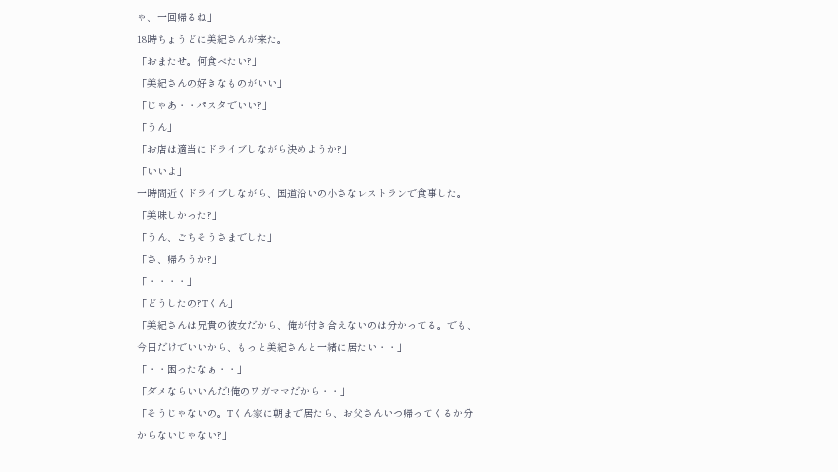ゃ、一回帰るね」
18時ちょうどに美紀さんが来た。
「おまたせ。何食べたい?」
「美紀さんの好きなものがいい」
「じゃあ・・パスタでいい?」
「うん」
「お店は適当にドライブしながら決めようか?」
「いいよ」
一時間近くドライブしながら、国道沿いの小さなレストランで食事した。
「美味しかった?」
「うん、ごちそうさまでした」
「さ、帰ろうか?」
「・・・・」
「どうしたの?Tくん」
「美紀さんは兄貴の彼女だから、俺が付き合えないのは分かってる。でも、今日だけでいいから、もっと美紀さんと一緒に居たい・・」
「・・困ったなぁ・・」
「ダメならいいんだ!俺のワガママだから・・」
「そうじゃないの。Tくん家に朝まで居たら、お父さんいつ帰ってくるか分からないじゃない?」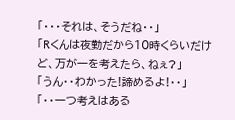「・・・それは、そうだね・・」
「Rくんは夜勤だから10時くらいだけど、万が一を考えたら、ねぇ?」
「うん・・わかった!諦めるよ!・・」
「・・一つ考えはある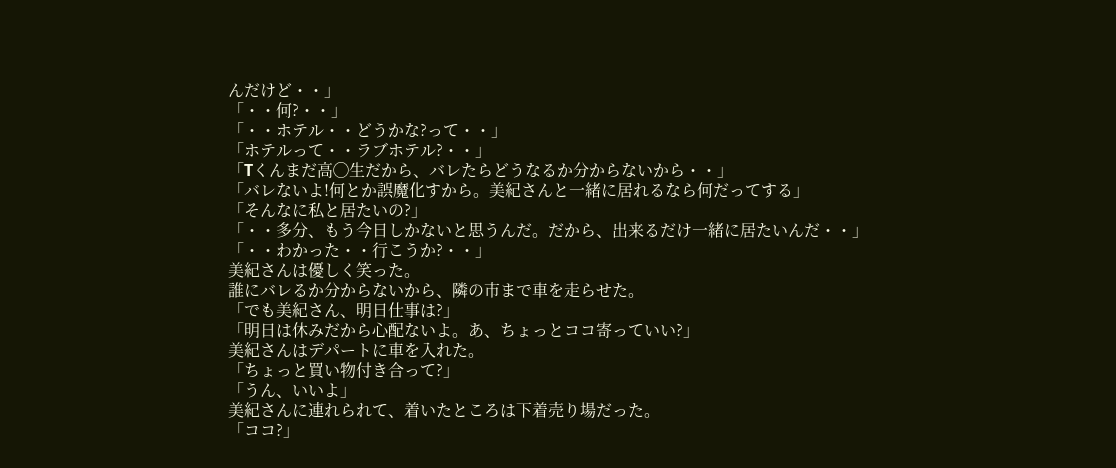んだけど・・」
「・・何?・・」
「・・ホテル・・どうかな?って・・」
「ホテルって・・ラブホテル?・・」
「Tくんまだ高◯生だから、バレたらどうなるか分からないから・・」
「バレないよ!何とか誤魔化すから。美紀さんと一緒に居れるなら何だってする」
「そんなに私と居たいの?」
「・・多分、もう今日しかないと思うんだ。だから、出来るだけ一緒に居たいんだ・・」
「・・わかった・・行こうか?・・」
美紀さんは優しく笑った。
誰にバレるか分からないから、隣の市まで車を走らせた。
「でも美紀さん、明日仕事は?」
「明日は休みだから心配ないよ。あ、ちょっとココ寄っていい?」
美紀さんはデパートに車を入れた。
「ちょっと買い物付き合って?」
「うん、いいよ」
美紀さんに連れられて、着いたところは下着売り場だった。
「ココ?」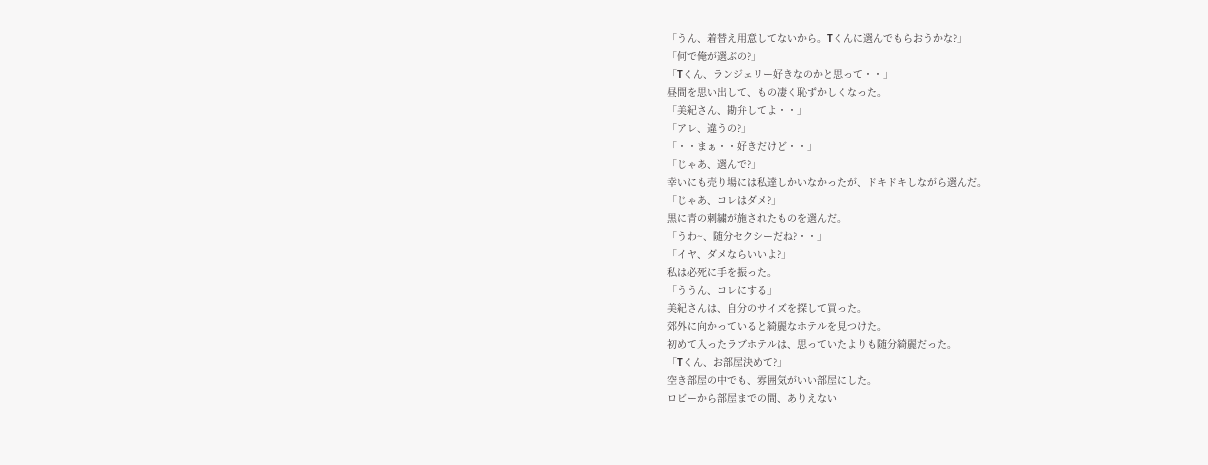「うん、着替え用意してないから。Tくんに選んでもらおうかな?」
「何で俺が選ぶの?」
「Tくん、ランジェリー好きなのかと思って・・」
昼間を思い出して、もの凄く恥ずかしくなった。
「美紀さん、勘弁してよ・・」
「アレ、違うの?」
「・・まぁ・・好きだけど・・」
「じゃあ、選んで?」
幸いにも売り場には私達しかいなかったが、ドキドキしながら選んだ。
「じゃあ、コレはダメ?」
黒に青の刺繍が施されたものを選んだ。
「うわ~、随分セクシーだね?・・」
「イヤ、ダメならいいよ?」
私は必死に手を振った。
「ううん、コレにする」
美紀さんは、自分のサイズを探して買った。
郊外に向かっていると綺麗なホテルを見つけた。
初めて入ったラブホテルは、思っていたよりも随分綺麗だった。
「Tくん、お部屋決めて?」
空き部屋の中でも、雰囲気がいい部屋にした。
ロビーから部屋までの間、ありえない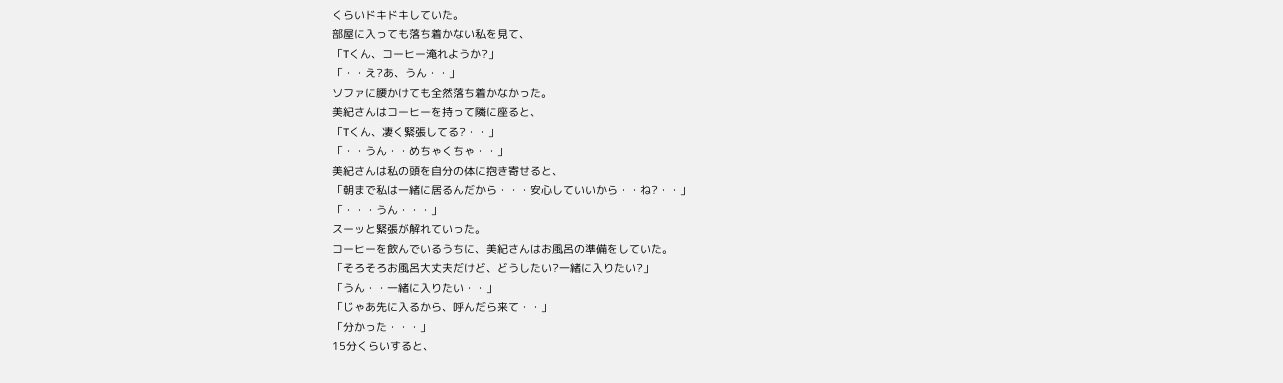くらいドキドキしていた。
部屋に入っても落ち着かない私を見て、
「Tくん、コーヒー淹れようか?」
「・・え?あ、うん・・」
ソファに腰かけても全然落ち着かなかった。
美紀さんはコーヒーを持って隣に座ると、
「Tくん、凄く緊張してる?・・」
「・・うん・・めちゃくちゃ・・」
美紀さんは私の頭を自分の体に抱き寄せると、
「朝まで私は一緒に居るんだから・・・安心していいから・・ね?・・」
「・・・うん・・・」
スーッと緊張が解れていった。
コーヒーを飲んでいるうちに、美紀さんはお風呂の準備をしていた。
「そろそろお風呂大丈夫だけど、どうしたい?一緒に入りたい?」
「うん・・一緒に入りたい・・」
「じゃあ先に入るから、呼んだら来て・・」
「分かった・・・」
15分くらいすると、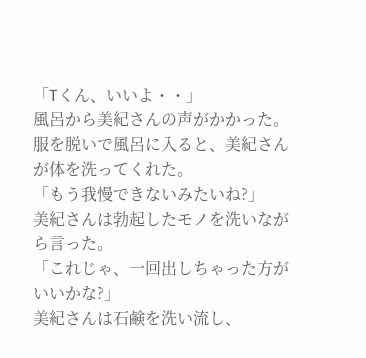「Tくん、いいよ・・」
風呂から美紀さんの声がかかった。
服を脱いで風呂に入ると、美紀さんが体を洗ってくれた。
「もう我慢できないみたいね?」
美紀さんは勃起したモノを洗いながら言った。
「これじゃ、一回出しちゃった方がいいかな?」
美紀さんは石鹸を洗い流し、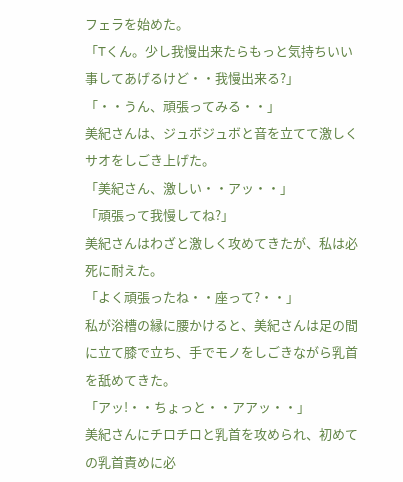フェラを始めた。
「Tくん。少し我慢出来たらもっと気持ちいい事してあげるけど・・我慢出来る?」
「・・うん、頑張ってみる・・」
美紀さんは、ジュボジュボと音を立てて激しくサオをしごき上げた。
「美紀さん、激しい・・アッ・・」
「頑張って我慢してね?」
美紀さんはわざと激しく攻めてきたが、私は必死に耐えた。
「よく頑張ったね・・座って?・・」
私が浴槽の縁に腰かけると、美紀さんは足の間に立て膝で立ち、手でモノをしごきながら乳首を舐めてきた。
「アッ!・・ちょっと・・アアッ・・」
美紀さんにチロチロと乳首を攻められ、初めての乳首責めに必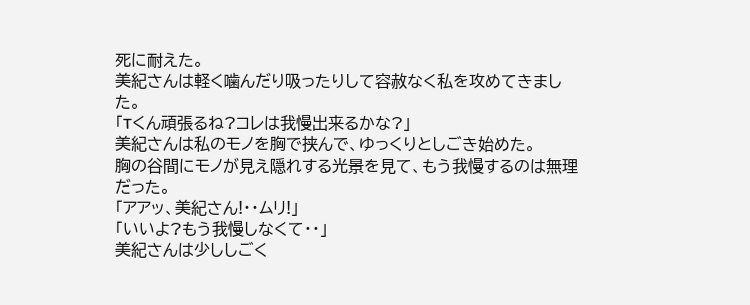死に耐えた。
美紀さんは軽く噛んだり吸ったりして容赦なく私を攻めてきました。
「Tくん頑張るね?コレは我慢出来るかな?」
美紀さんは私のモノを胸で挟んで、ゆっくりとしごき始めた。
胸の谷間にモノが見え隠れする光景を見て、もう我慢するのは無理だった。
「アアッ、美紀さん!・・ムリ!」
「いいよ?もう我慢しなくて・・」
美紀さんは少ししごく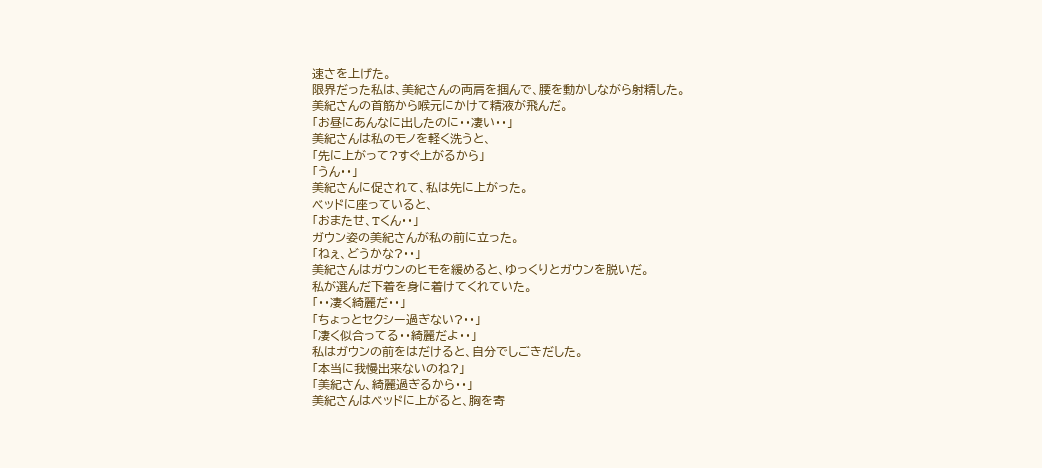速さを上げた。
限界だった私は、美紀さんの両肩を掴んで、腰を動かしながら射精した。
美紀さんの首筋から喉元にかけて精液が飛んだ。
「お昼にあんなに出したのに・・凄い・・」
美紀さんは私のモノを軽く洗うと、
「先に上がって?すぐ上がるから」
「うん・・」
美紀さんに促されて、私は先に上がった。
ベッドに座っていると、
「おまたせ、Tくん・・」
ガウン姿の美紀さんが私の前に立った。
「ねぇ、どうかな?・・」
美紀さんはガウンのヒモを緩めると、ゆっくりとガウンを脱いだ。
私が選んだ下着を身に着けてくれていた。
「・・凄く綺麗だ・・」
「ちょっとセクシー過ぎない?・・」
「凄く似合ってる・・綺麗だよ・・」
私はガウンの前をはだけると、自分でしごきだした。
「本当に我慢出来ないのね?」
「美紀さん、綺麗過ぎるから・・」
美紀さんはベッドに上がると、胸を寄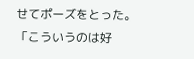せてポーズをとった。
「こういうのは好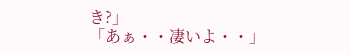き?」
「あぁ・・凄いよ・・」